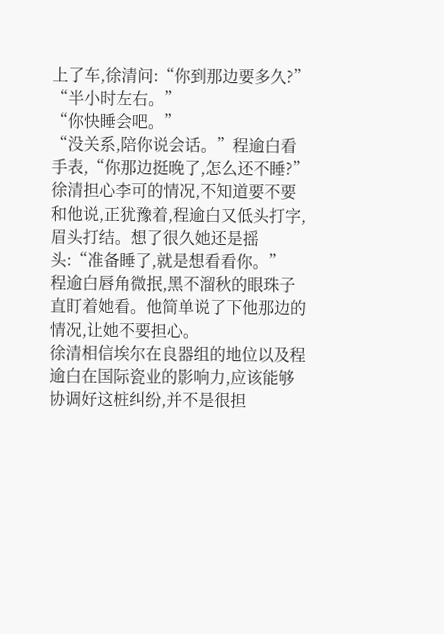上了车,徐清问:“你到那边要多久?”
“半小时左右。”
“你快睡会吧。”
“没关系,陪你说会话。”程逾白看手表,“你那边挺晚了,怎么还不睡?”
徐清担心李可的情况,不知道要不要和他说,正犹豫着,程逾白又低头打字,眉头打结。想了很久她还是摇头:“准备睡了,就是想看看你。”
程逾白唇角微抿,黑不溜秋的眼珠子直盯着她看。他简单说了下他那边的情况,让她不要担心。
徐清相信埃尔在良器组的地位以及程逾白在国际瓷业的影响力,应该能够协调好这桩纠纷,并不是很担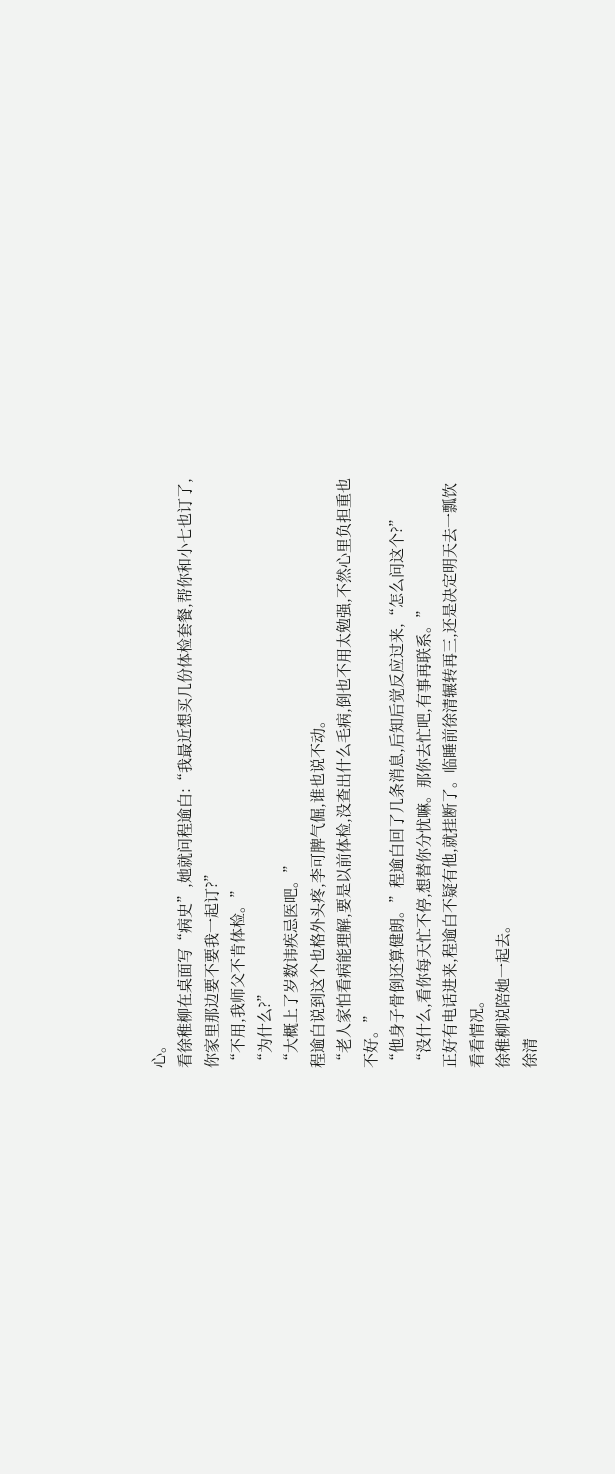心。
看徐稚柳在桌面写“病史”,她就问程逾白:“我最近想买几份体检套餐,帮你和小七也订了,你家里那边要不要我一起订?”
“不用,我师父不肯体检。”
“为什么?”
“大概上了岁数讳疾忌医吧。”
程逾白说到这个也格外头疼,李可脾气倔,谁也说不动。
“老人家怕看病能理解,要是以前体检,没查出什么毛病,倒也不用太勉强,不然心里负担重也不好。”
“他身子骨倒还算健朗。”程逾白回了几条消息,后知后觉反应过来,“怎么问这个?”
“没什么,看你每天忙不停,想替你分忧嘛。那你去忙吧,有事再联系。”
正好有电话进来,程逾白不疑有他,就挂断了。临睡前徐清辗转再三,还是决定明天去一瓢饮看看情况。
徐稚柳说陪她一起去。
徐清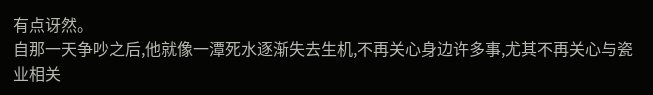有点讶然。
自那一天争吵之后,他就像一潭死水逐渐失去生机,不再关心身边许多事,尤其不再关心与瓷业相关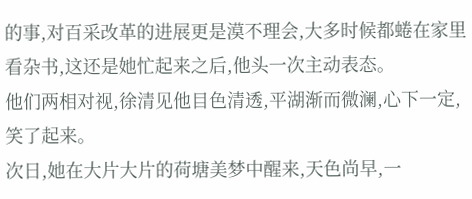的事,对百采改革的进展更是漠不理会,大多时候都蜷在家里看杂书,这还是她忙起来之后,他头一次主动表态。
他们两相对视,徐清见他目色清透,平湖渐而微澜,心下一定,笑了起来。
次日,她在大片大片的荷塘美梦中醒来,天色尚早,一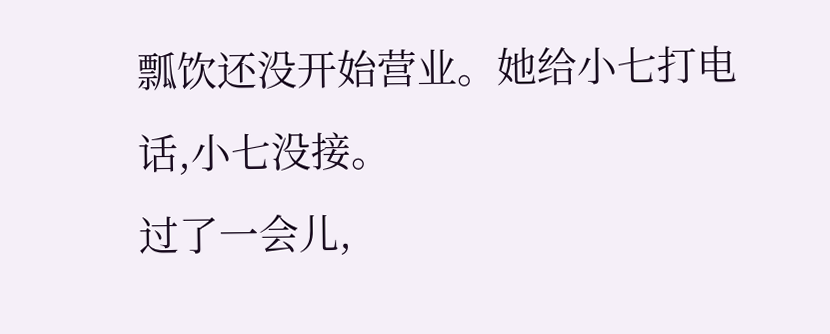瓢饮还没开始营业。她给小七打电话,小七没接。
过了一会儿,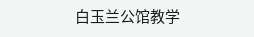白玉兰公馆教学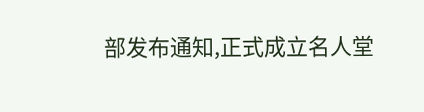部发布通知,正式成立名人堂